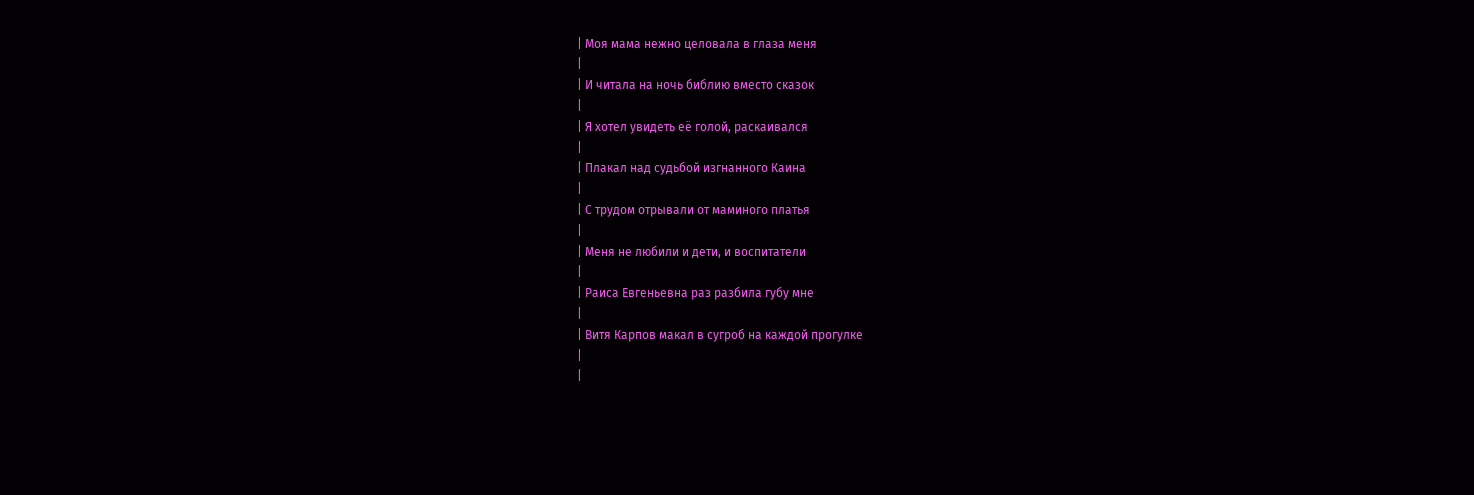| Моя мама нежно целовала в глаза меня
|
| И читала на ночь библию вместо сказок
|
| Я хотел увидеть её голой, раскаивался
|
| Плакал над судьбой изгнанного Каина
|
| С трудом отрывали от маминого платья
|
| Меня не любили и дети, и воспитатели
|
| Раиса Евгеньевна раз разбила губу мне
|
| Витя Карпов макал в сугроб на каждой прогулке
|
|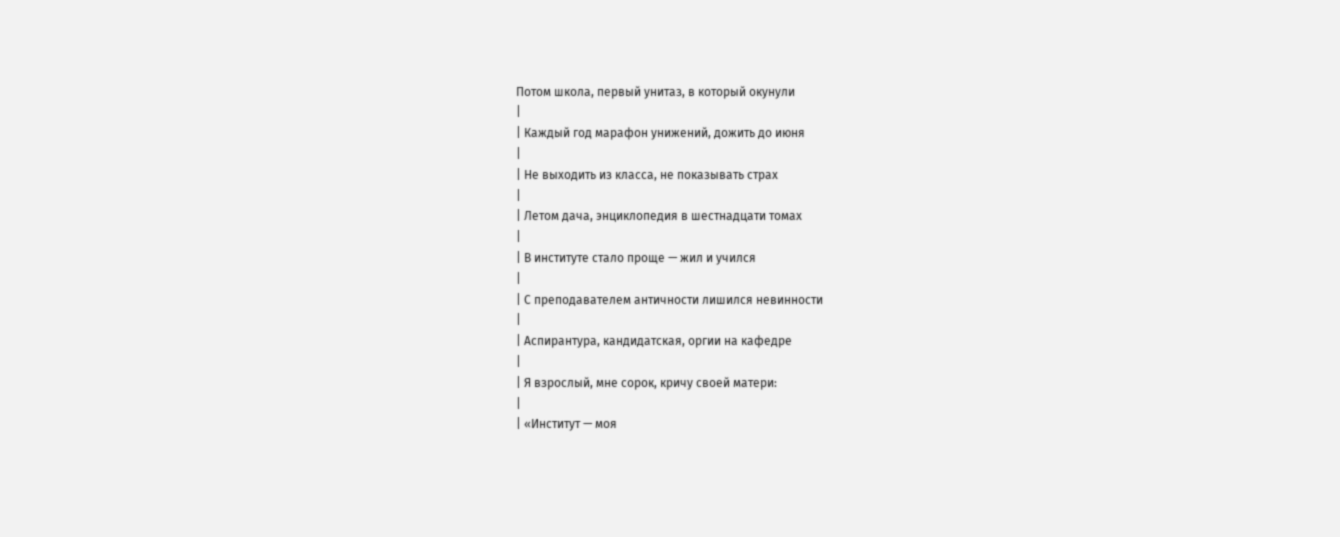Потом школа, первый унитаз, в который окунули
|
| Каждый год марафон унижений, дожить до июня
|
| Не выходить из класса, не показывать страх
|
| Летом дача, энциклопедия в шестнадцати томах
|
| В институте стало проще — жил и учился
|
| С преподавателем античности лишился невинности
|
| Аспирантура, кандидатская, оргии на кафедре
|
| Я взрослый, мне сорок, кричу своей матери:
|
| «Институт — моя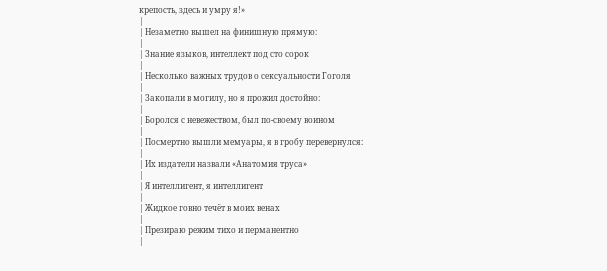крепость, здесь и умру я!»
|
| Незаметно вышел на финишную прямую:
|
| Знание языков, интеллект под сто сорок
|
| Несколько важных трудов о сексуальности Гоголя
|
| Закопали в могилу, но я прожил достойно:
|
| Боролся с невежеством, был по-своему воином
|
| Посмертно вышли мемуары, я в гробу перевернулся:
|
| Их издатели назвали «Анатомия труса»
|
| Я интеллигент, я интеллигент
|
| Жидкое говно течёт в моих венах
|
| Презираю режим тихо и перманентно
|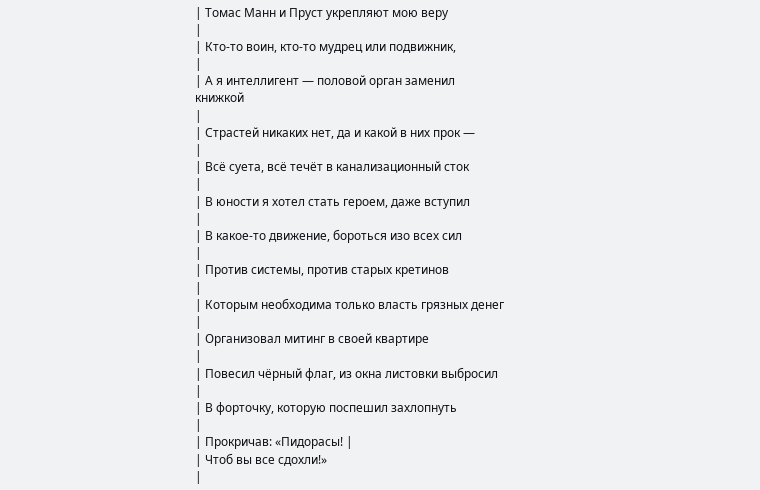| Томас Манн и Пруст укрепляют мою веру
|
| Кто-то воин, кто-то мудрец или подвижник,
|
| А я интеллигент — половой орган заменил книжкой
|
| Страстей никаких нет, да и какой в них прок —
|
| Всё суета, всё течёт в канализационный сток
|
| В юности я хотел стать героем, даже вступил
|
| В какое-то движение, бороться изо всех сил
|
| Против системы, против старых кретинов
|
| Которым необходима только власть грязных денег
|
| Организовал митинг в своей квартире
|
| Повесил чёрный флаг, из окна листовки выбросил
|
| В форточку, которую поспешил захлопнуть
|
| Прокричав: «Пидорасы! |
| Чтоб вы все сдохли!»
|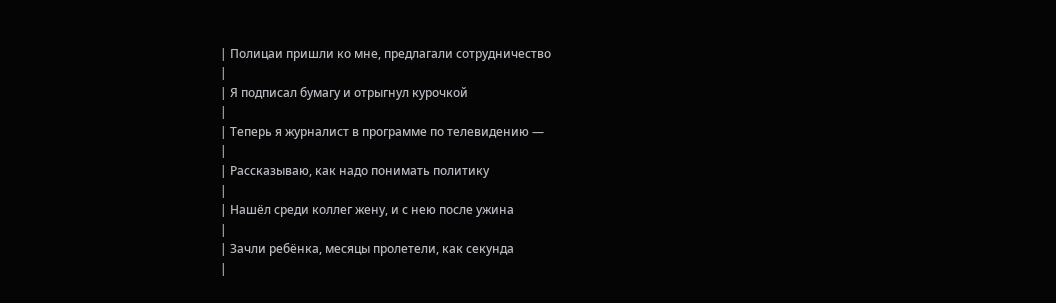| Полицаи пришли ко мне, предлагали сотрудничество
|
| Я подписал бумагу и отрыгнул курочкой
|
| Теперь я журналист в программе по телевидению —
|
| Рассказываю, как надо понимать политику
|
| Нашёл среди коллег жену, и с нею после ужина
|
| Зачли ребёнка, месяцы пролетели, как секунда
|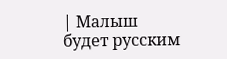| Малыш будет русским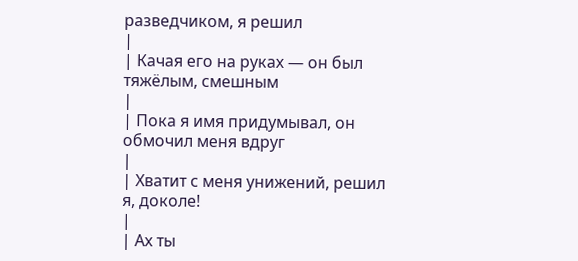разведчиком, я решил
|
| Качая его на руках — он был тяжёлым, смешным
|
| Пока я имя придумывал, он обмочил меня вдруг
|
| Хватит с меня унижений, решил я, доколе!
|
| Ах ты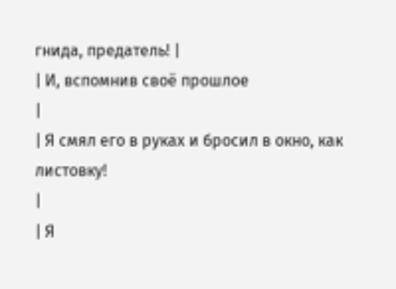гнида, предатель! |
| И, вспомнив своё прошлое
|
| Я смял его в руках и бросил в окно, как листовку!
|
| Я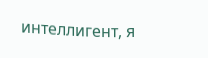интеллигент, я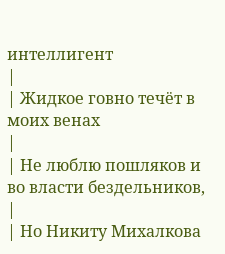интеллигент
|
| Жидкое говно течёт в моих венах
|
| Не люблю пошляков и во власти бездельников,
|
| Но Никиту Михалкова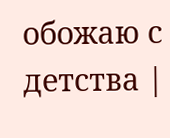обожаю с детства |